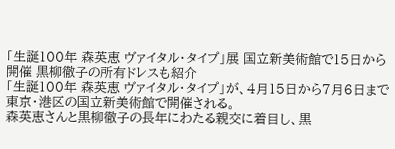「生誕100年 森英恵 ヴァイタル・タイプ」展 国立新美術館で15日から開催 黒柳徹子の所有ドレスも紹介
「生誕100年 森英恵 ヴァイタル・タイプ」が、4月15日から7月6日まで東京・港区の国立新美術館で開催される。
森英恵さんと黒柳徹子の長年にわたる親交に着目し、黒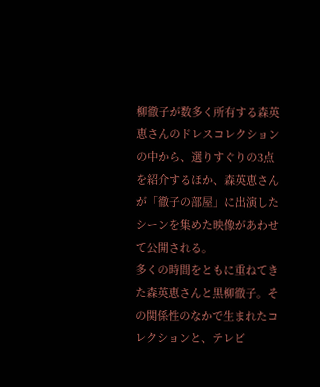柳徹子が数多く所有する森英恵さんのドレスコレクションの中から、選りすぐりの3点を紹介するほか、森英恵さんが「徹子の部屋」に出演したシーンを集めた映像があわせて公開される。
多くの時間をともに重ねてきた森英恵さんと黒柳徹子。その関係性のなかで生まれたコレクションと、テレビ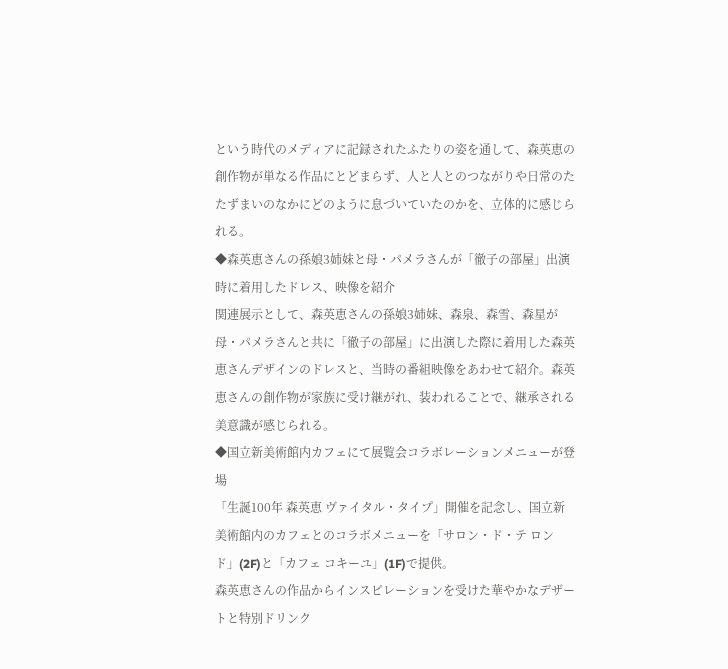という時代のメディアに記録されたふたりの姿を通して、森英恵の創作物が単なる作品にとどまらず、人と人とのつながりや日常のたたずまいのなかにどのように息づいていたのかを、立体的に感じられる。
◆森英恵さんの孫娘3姉妹と母・パメラさんが「徹子の部屋」出演時に着用したドレス、映像を紹介
関連展示として、森英恵さんの孫娘3姉妹、森泉、森雪、森星が母・パメラさんと共に「徹子の部屋」に出演した際に着用した森英恵さんデザインのドレスと、当時の番組映像をあわせて紹介。森英恵さんの創作物が家族に受け継がれ、装われることで、継承される美意識が感じられる。
◆国立新美術館内カフェにて展覧会コラボレーションメニューが登場
「生誕100年 森英恵 ヴァイタル・タイプ」開催を記念し、国立新美術館内のカフェとのコラボメニューを「サロン・ド・テ ロンド」(2F)と「カフェ コキーユ」(1F)で提供。
森英恵さんの作品からインスピレーションを受けた華やかなデザートと特別ドリンク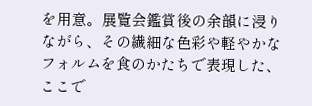を用意。展覧会鑑賞後の余韻に浸りながら、その繊細な色彩や軽やかなフォルムを食のかたちで表現した、ここで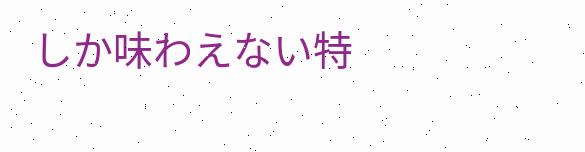しか味わえない特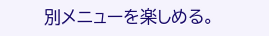別メニューを楽しめる。